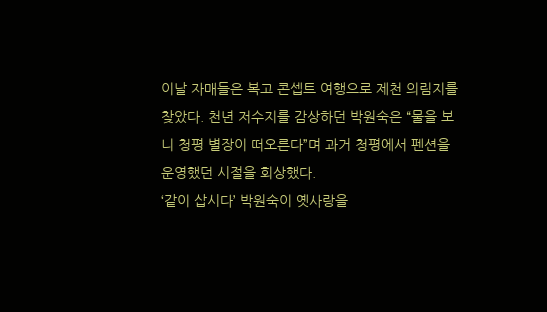이날 자매들은 복고 콘셉트 여행으로 제천 의림지를 찾았다. 천년 저수지를 감상하던 박원숙은 “물을 보니 청평 별장이 떠오른다”며 과거 청평에서 펜션을 운영했던 시절을 회상했다.
‘같이 삽시다’ 박원숙이 옛사랑을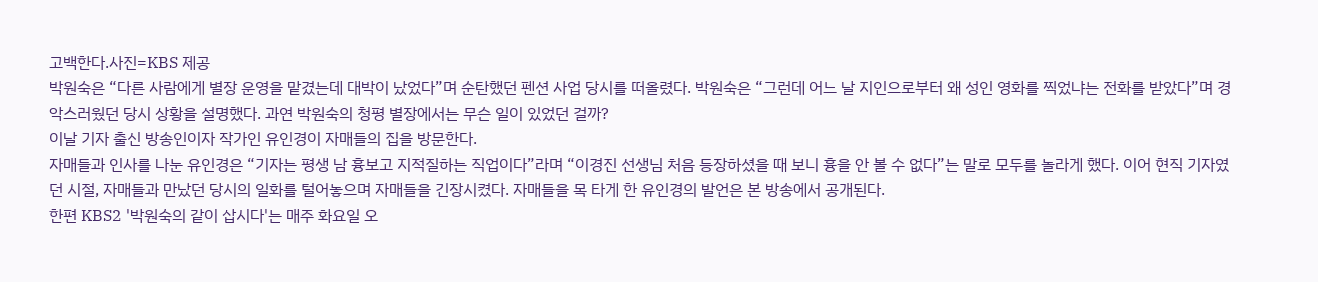고백한다.사진=KBS 제공
박원숙은 “다른 사람에게 별장 운영을 맡겼는데 대박이 났었다”며 순탄했던 펜션 사업 당시를 떠올렸다. 박원숙은 “그런데 어느 날 지인으로부터 왜 성인 영화를 찍었냐는 전화를 받았다”며 경악스러웠던 당시 상황을 설명했다. 과연 박원숙의 청평 별장에서는 무슨 일이 있었던 걸까?
이날 기자 출신 방송인이자 작가인 유인경이 자매들의 집을 방문한다.
자매들과 인사를 나눈 유인경은 “기자는 평생 남 흉보고 지적질하는 직업이다”라며 “이경진 선생님 처음 등장하셨을 때 보니 흉을 안 볼 수 없다”는 말로 모두를 놀라게 했다. 이어 현직 기자였던 시절, 자매들과 만났던 당시의 일화를 털어놓으며 자매들을 긴장시켰다. 자매들을 목 타게 한 유인경의 발언은 본 방송에서 공개된다.
한편 KBS2 '박원숙의 같이 삽시다'는 매주 화요일 오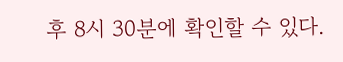후 8시 30분에 확인할 수 있다.